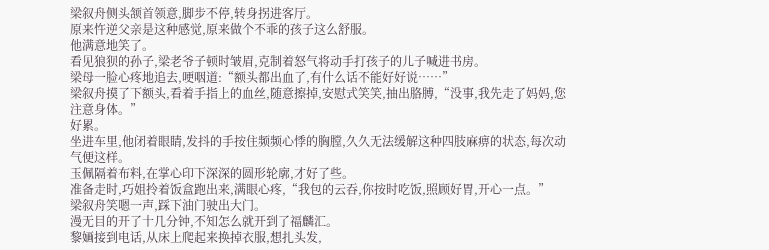梁叙舟侧头颔首领意,脚步不停,转身拐进客厅。
原来忤逆父亲是这种感觉,原来做个不乖的孩子这么舒服。
他满意地笑了。
看见狼狈的孙子,梁老爷子顿时皱眉,克制着怒气将动手打孩子的儿子喊进书房。
梁母一脸心疼地追去,哽咽道:“额头都出血了,有什么话不能好好说……”
梁叙舟摸了下额头,看着手指上的血丝,随意擦掉,安慰式笑笑,抽出胳膊,“没事,我先走了妈妈,您注意身体。”
好累。
坐进车里,他闭着眼睛,发抖的手按住频频心悸的胸膛,久久无法缓解这种四肢麻痹的状态,每次动气便这样。
玉佩隔着布料,在掌心印下深深的圆形轮廓,才好了些。
准备走时,巧姐拎着饭盒跑出来,满眼心疼,“我包的云吞,你按时吃饭,照顾好胃,开心一点。”
梁叙舟笑嗯一声,踩下油门驶出大门。
漫无目的开了十几分钟,不知怎么就开到了福麟汇。
黎婳接到电话,从床上爬起来换掉衣服,想扎头发,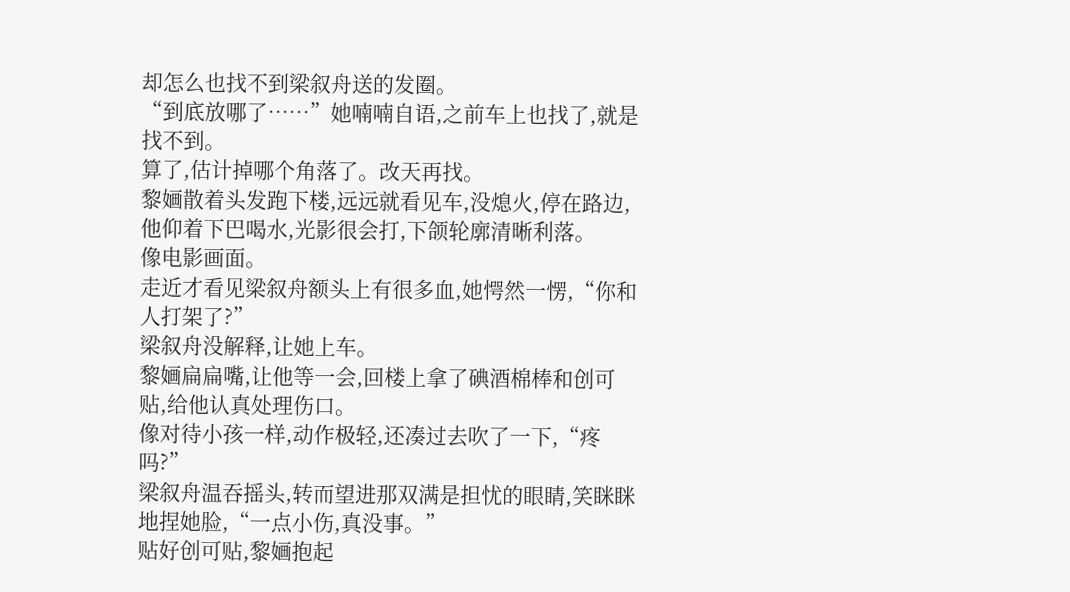却怎么也找不到梁叙舟送的发圈。
“到底放哪了……”她喃喃自语,之前车上也找了,就是找不到。
算了,估计掉哪个角落了。改天再找。
黎婳散着头发跑下楼,远远就看见车,没熄火,停在路边,他仰着下巴喝水,光影很会打,下颌轮廓清晰利落。
像电影画面。
走近才看见梁叙舟额头上有很多血,她愕然一愣,“你和人打架了?”
梁叙舟没解释,让她上车。
黎婳扁扁嘴,让他等一会,回楼上拿了碘酒棉棒和创可贴,给他认真处理伤口。
像对待小孩一样,动作极轻,还凑过去吹了一下,“疼吗?”
梁叙舟温吞摇头,转而望进那双满是担忧的眼睛,笑眯眯地捏她脸,“一点小伤,真没事。”
贴好创可贴,黎婳抱起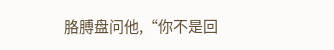胳膊盘问他,“你不是回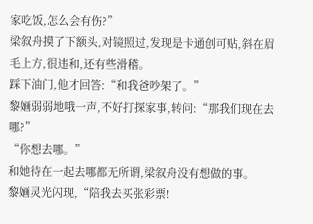家吃饭,怎么会有伤?”
梁叙舟摸了下额头,对镜照过,发现是卡通创可贴,斜在眉毛上方,很违和,还有些滑稽。
踩下油门,他才回答:“和我爸吵架了。”
黎婳弱弱地哦一声,不好打探家事,转问:“那我们现在去哪?”
“你想去哪。”
和她待在一起去哪都无所谓,梁叙舟没有想做的事。
黎婳灵光闪现,“陪我去买张彩票!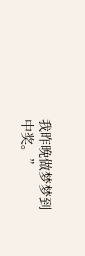我昨晚做梦梦到中奖。”